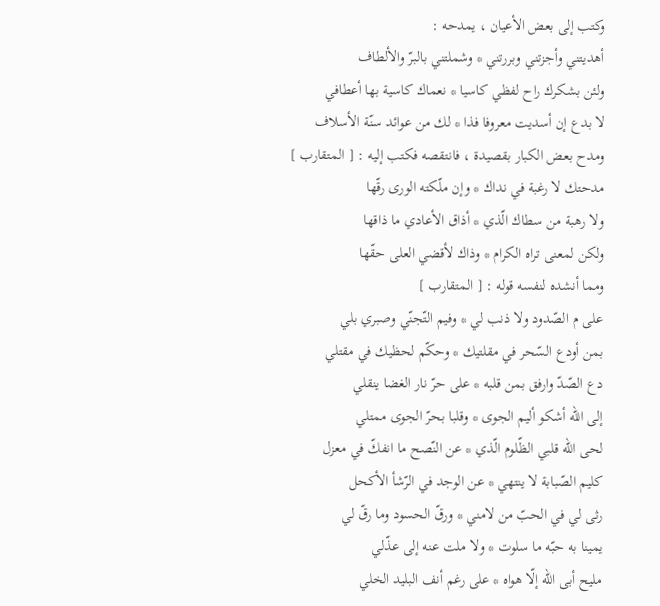وكتب إلى بعض الأعيان ، يمدحه :
أهديتني وأجزتني وبررتني * وشملتني بالبرّ والألطاف
ولئن بشكرك راح لفظي كاسيا * نعماك كاسية بها أعطافي
لا بدع إن أسديت معروفا فذا * لك من عوائد سنّة الأسلاف
ومدح بعض الكبار بقصيدة ، فانتقصه فكتب إليه : [ المتقارب ]
مدحتك لا رغبة في نداك * وإن ملّكته الورى رقّها
ولا رهبة من سطاك الّذي * أذاق الأعادي ما ذاقها
ولكن لمعنى تراه الكرام * وذاك لأقضي العلى حقّها
ومما أنشده لنفسه قوله : [ المتقارب ]
على م الصّدود ولا ذنب لي * وفيم التّجنّي وصبري بلي
بمن أودع السّحر في مقلتيك * وحكّم لحظيك في مقتلي
دع الصّدّ وارفق بمن قلبه * على حرّ نار الغضا ينقلي
إلى اللّه أشكو أليم الجوى * وقلبا بحرّ الجوى ممتلي
لحى اللّه قلبي الظّلوم الّذي * عن النّصح ما انفكّ في معزل
كليم الصّبابة لا ينتهي * عن الوجد في الرّشأ الأكحل
رثى لي في الحبّ من لامني * ورقّ الحسود وما رقّ لي
يمينا به حبّه ما سلوت * ولا ملت عنه إلى عذّلي
مليح أبى اللّه إلّا هواه * على رغم أنف البليد الخلي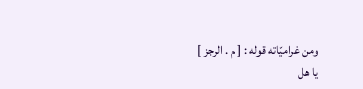ومن غراميّاته قوله : [ م . الرجز ]
يا هل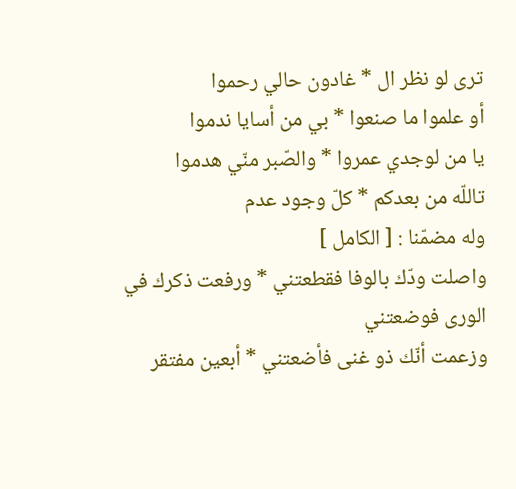ترى لو نظر ال * غادون حالي رحموا
أو علموا ما صنعوا * بي من أسايا ندموا
يا من لوجدي عمروا * والصّبر منّي هدموا
تاللّه من بعدكم * كلّ وجود عدم
وله مضمّنا : [ الكامل ]
واصلت ودّك بالوفا فقطعتني * ورفعت ذكرك في الورى فوضعتني
وزعمت أنّك ذو غنى فأضعتني * أبعين مفتقر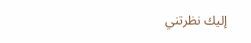إليك نظرتني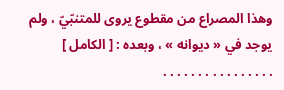وهذا المصراع من مقطوع يروى للمتنبّيّ ، ولم يوجد في « ديوانه » ، وبعده : [ الكامل ]
. . . . . . . . . . . . . . . .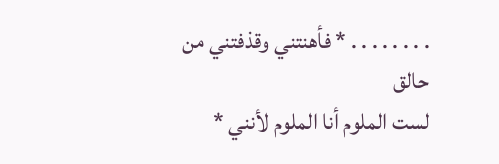. . . . . . . . * فأهنتني وقذفتني من حالق
لست الملوم أنا الملوم لأنني *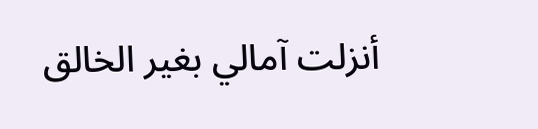أنزلت آمالي بغير الخالق